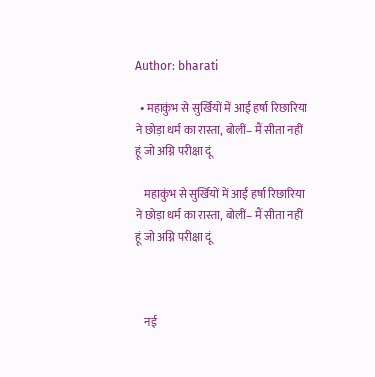Author: bharati

  • महाकुंभ से सुर्खियों में आईं हर्षा रिछारिया ने छोड़ा धर्म का रास्ता, बोलीं– मैं सीता नहीं हूं जो अग्नि परीक्षा दूं

    महाकुंभ से सुर्खियों में आईं हर्षा रिछारिया ने छोड़ा धर्म का रास्ता, बोलीं– मैं सीता नहीं हूं जो अग्नि परीक्षा दूं



    नई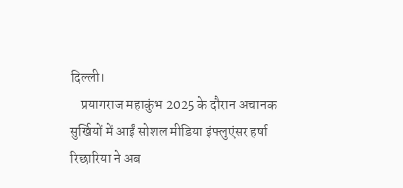दिल्ली।
    प्रयागराज महाकुंभ 2025 के दौरान अचानक सुर्खियों में आईं सोशल मीडिया इंफ्लुएंसर हर्षा रिछारिया ने अब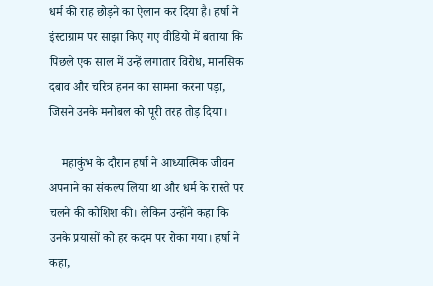धर्म की राह छोड़ने का ऐलान कर दिया है। हर्षा ने इंस्टाग्राम पर साझा किए गए वीडियो में बताया कि पिछले एक साल में उन्हें लगातार विरोध, मानसिक दबाव और चरित्र हनन का सामना करना पड़ा, जिसने उनके मनोबल को पूरी तरह तोड़ दिया।

    महाकुंभ के दौरान हर्षा ने आध्यात्मिक जीवन अपनाने का संकल्प लिया था और धर्म के रास्ते पर चलने की कोशिश की। लेकिन उन्होंने कहा कि उनके प्रयासों को हर कदम पर रोका गया। हर्षा ने कहा,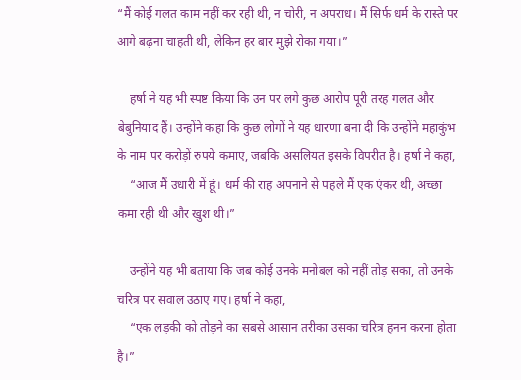“मैं कोई गलत काम नहीं कर रही थी, न चोरी, न अपराध। मैं सिर्फ धर्म के रास्ते पर आगे बढ़ना चाहती थी, लेकिन हर बार मुझे रोका गया।”

    हर्षा ने यह भी स्पष्ट किया कि उन पर लगे कुछ आरोप पूरी तरह गलत और बेबुनियाद हैं। उन्होंने कहा कि कुछ लोगों ने यह धारणा बना दी कि उन्होंने महाकुंभ के नाम पर करोड़ों रुपये कमाए, जबकि असलियत इसके विपरीत है। हर्षा ने कहा,
    “आज मैं उधारी में हूं। धर्म की राह अपनाने से पहले मैं एक एंकर थी, अच्छा कमा रही थी और खुश थी।”

    उन्होंने यह भी बताया कि जब कोई उनके मनोबल को नहीं तोड़ सका, तो उनके चरित्र पर सवाल उठाए गए। हर्षा ने कहा,
    “एक लड़की को तोड़ने का सबसे आसान तरीका उसका चरित्र हनन करना होता है।”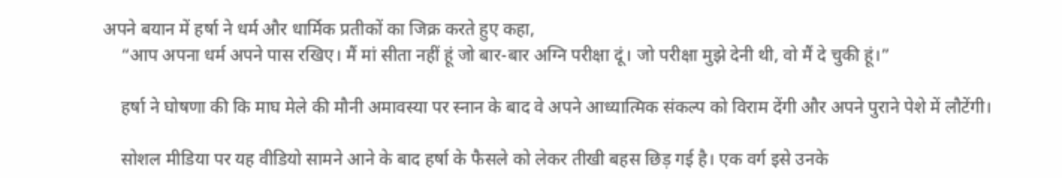अपने बयान में हर्षा ने धर्म और धार्मिक प्रतीकों का जिक्र करते हुए कहा,
    “आप अपना धर्म अपने पास रखिए। मैं मां सीता नहीं हूं जो बार-बार अग्नि परीक्षा दूं। जो परीक्षा मुझे देनी थी, वो मैं दे चुकी हूं।”

    हर्षा ने घोषणा की कि माघ मेले की मौनी अमावस्या पर स्नान के बाद वे अपने आध्यात्मिक संकल्प को विराम देंगी और अपने पुराने पेशे में लौटेंगी।

    सोशल मीडिया पर यह वीडियो सामने आने के बाद हर्षा के फैसले को लेकर तीखी बहस छिड़ गई है। एक वर्ग इसे उनके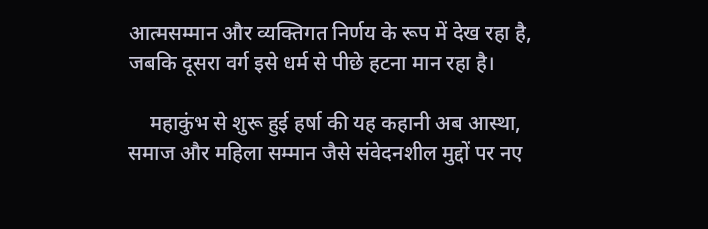आत्मसम्मान और व्यक्तिगत निर्णय के रूप में देख रहा है, जबकि दूसरा वर्ग इसे धर्म से पीछे हटना मान रहा है।

    महाकुंभ से शुरू हुई हर्षा की यह कहानी अब आस्था, समाज और महिला सम्मान जैसे संवेदनशील मुद्दों पर नए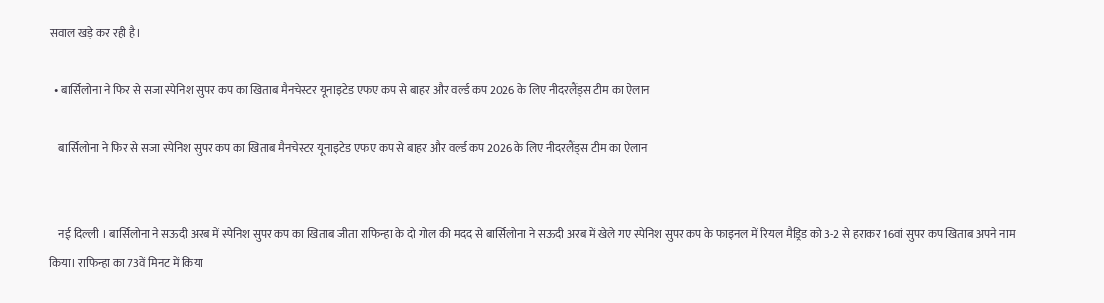सवाल खड़े कर रही है।

  • बार्सिलोना ने फिर से सजा स्पेनिश सुपर कप का खिताब मैनचेस्टर यूनाइटेड एफए कप से बाहर और वर्ल्ड कप 2026 के लिए नीदरलैंड्स टीम का ऐलान

    बार्सिलोना ने फिर से सजा स्पेनिश सुपर कप का खिताब मैनचेस्टर यूनाइटेड एफए कप से बाहर और वर्ल्ड कप 2026 के लिए नीदरलैंड्स टीम का ऐलान


    नई दिल्ली । बार्सिलोना ने सऊदी अरब में स्पेनिश सुपर कप का खिताब जीता राफिन्हा के दो गोल की मदद से बार्सिलोना ने सऊदी अरब में खेले गए स्पेनिश सुपर कप के फाइनल में रियल मैड्रिड को 3-2 से हराकर 16वां सुपर कप खिताब अपने नाम किया। राफिन्हा का 73वें मिनट में किया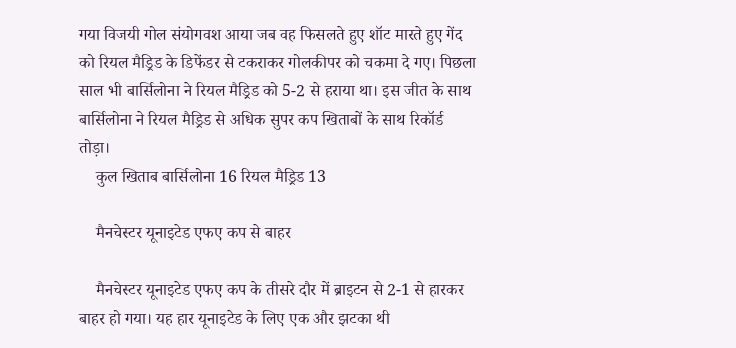गया विजयी गोल संयोगवश आया जब वह फिसलते हुए शॉट मारते हुए गेंद को रियल मैड्रिड के डिफेंडर से टकराकर गोलकीपर को चकमा दे गए। पिछला साल भी बार्सिलोना ने रियल मैड्रिड को 5-2 से हराया था। इस जीत के साथ बार्सिलोना ने रियल मैड्रिड से अधिक सुपर कप खिताबों के साथ रिकॉर्ड तोड़ा।
    कुल खिताब बार्सिलोना 16 रियल मैड्रिड 13

    मैनचेस्टर यूनाइटेड एफए कप से बाहर

    मैनचेस्टर यूनाइटेड एफए कप के तीसरे दौर में ब्राइटन से 2-1 से हारकर बाहर हो गया। यह हार यूनाइटेड के लिए एक और झटका थी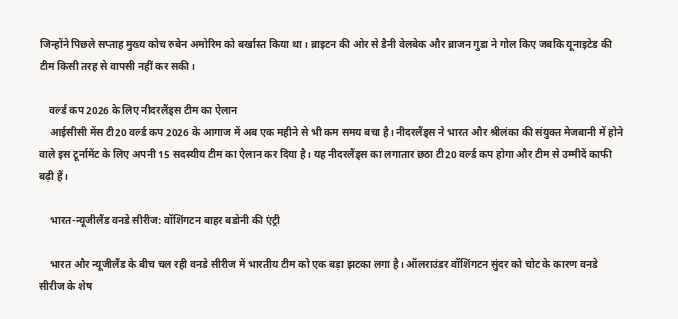जिन्होंने पिछले सप्ताह मुख्य कोच रुबेन अमोरिम को बर्खास्त किया था। ब्राइटन की ओर से डैनी वेलबेक और ब्राजन गुडा ने गोल किए जबकि यूनाइटेड की टीम किसी तरह से वापसी नहीं कर सकी।

    वर्ल्ड कप 2026 के लिए नीदरलैंड्स टीम का ऐलान
    आईसीसी मेंस टी20 वर्ल्ड कप 2026 के आगाज में अब एक महीने से भी कम समय बचा है। नीदरलैंड्स ने भारत और श्रीलंका की संयुक्त मेजबानी में होने वाले इस टूर्नामेंट के लिए अपनी 15 सदस्यीय टीम का ऐलान कर दिया है। यह नीदरलैंड्स का लगातार छठा टी20 वर्ल्ड कप होगा और टीम से उम्मीदें काफी बढ़ी हैं।

    भारत-न्यूजीलैंड वनडे सीरीज: वॉशिंगटन बाहर बडोनी की एंट्री

    भारत और न्यूजीलैंड के बीच चल रही वनडे सीरीज में भारतीय टीम को एक बड़ा झटका लगा है। ऑलराउंडर वॉशिंगटन सुंदर को चोट के कारण वनडे सीरीज के शेष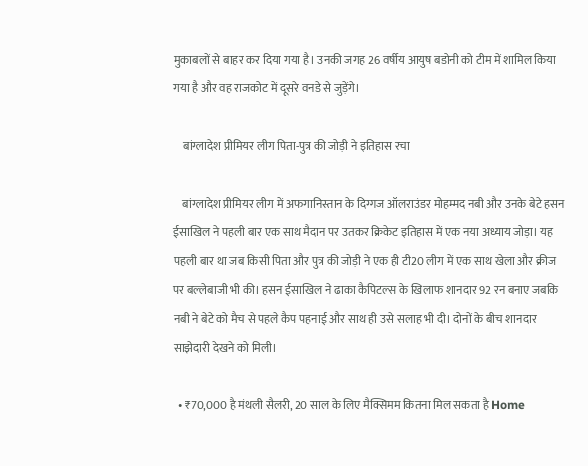मुकाबलों से बाहर कर दिया गया है। उनकी जगह 26 वर्षीय आयुष बडोनी को टीम में शामिल किया गया है और वह राजकोट में दूसरे वनडे से जुड़ेंगे।

    बांग्लादेश प्रीमियर लीग पिता-पुत्र की जोड़ी ने इतिहास रचा

    बांग्लादेश प्रीमियर लीग में अफगानिस्तान के दिग्गज ऑलराउंडर मोहम्मद नबी और उनके बेटे हसन ईसाखिल ने पहली बार एक साथ मैदान पर उतकर क्रिकेट इतिहास में एक नया अध्याय जोड़ा। यह पहली बार था जब किसी पिता और पुत्र की जोड़ी ने एक ही टी20 लीग में एक साथ खेला और क्रीज पर बल्लेबाजी भी की। हसन ईसाखिल ने ढाका कैपिटल्स के खिलाफ शानदार 92 रन बनाए जबकि नबी ने बेटे को मैच से पहले कैप पहनाई और साथ ही उसे सलाह भी दी। दोनों के बीच शानदार साझेदारी देखने को मिली।

  • ₹70,000 है मंथली सैलरी, 20 साल के लिए मैक्सिमम कितना मिल सकता है Home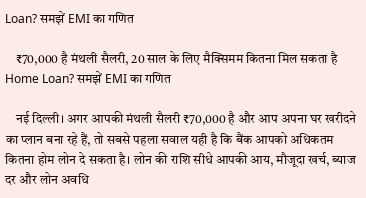Loan? समझें EMI का गणित

    ₹70,000 है मंथली सैलरी, 20 साल के लिए मैक्सिमम कितना मिल सकता है Home Loan? समझें EMI का गणित

    नई दिल्ली। अगर आपकी मंथली सैलरी ₹70,000 है और आप अपना घर खरीदने का प्लान बना रहे हैं, तो सबसे पहला सवाल यही है कि बैंक आपको अधिकतम कितना होम लोन दे सकता है। लोन की राशि सीधे आपकी आय, मौजूदा खर्च, ब्याज दर और लोन अवधि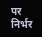पर निर्भर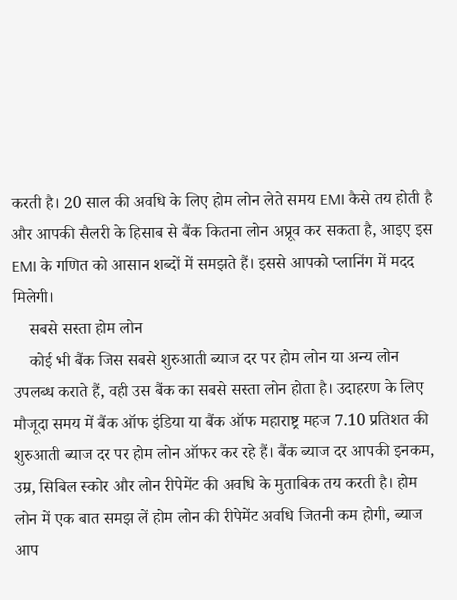करती है। 20 साल की अवधि के लिए होम लोन लेते समय EMI कैसे तय होती है और आपकी सैलरी के हिसाब से बैंक कितना लोन अप्रूव कर सकता है, आइए इस EMI के गणित को आसान शब्दों में समझते हैं। इससे आपको प्लानिंग में मदद मिलेगी।
    सबसे सस्ता होम लोन
    कोई भी बैंक जिस सबसे शुरुआती ब्याज दर पर होम लोन या अन्य लोन उपलब्ध कराते हैं, वही उस बैंक का सबसे सस्ता लोन होता है। उदाहरण के लिए मौजूदा समय में बैंक ऑफ इंडिया या बैंक ऑफ महाराष्ट्र महज 7.10 प्रतिशत की शुरुआती ब्याज दर पर होम लोन ऑफर कर रहे हैं। बैंक ब्याज दर आपकी इनकम, उम्र, सिबिल स्कोर और लोन रीपेमेंट की अवधि के मुताबिक तय करती है। होम लोन में एक बात समझ लें होम लोन की रीपेमेंट अवधि जितनी कम होगी, ब्याज आप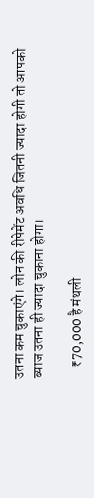उतना कम चुकाएंगे। लोन की रीपेमेंट अवधि जितनी ज्यादा होगी तो आपको ब्याज उतना ही ज्यादा चुकाना होगा।

    ₹70,000 है मंथली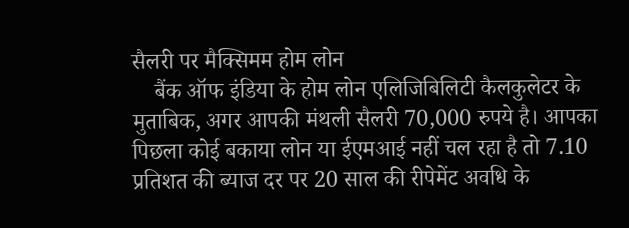सैलरी पर मैक्सिमम होम लोन
    बैंक ऑफ इंडिया के होम लोन एलिजिबिलिटी कैलकुलेटर के मुताबिक, अगर आपकी मंथली सैलरी 70,000 रुपये है। आपका पिछला कोई बकाया लोन या ईएमआई नहीं चल रहा है तो 7.10 प्रतिशत की ब्याज दर पर 20 साल की रीपेमेंट अवधि के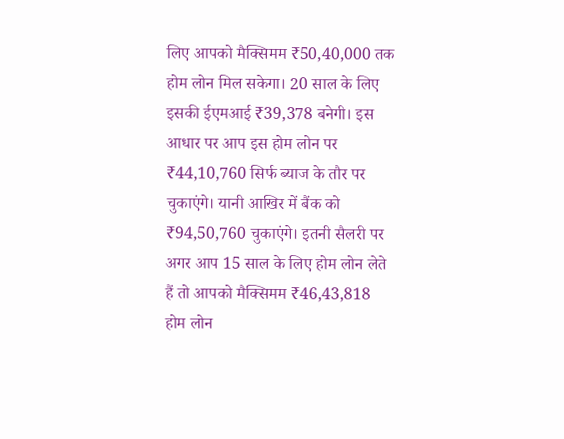लिए आपको मैक्सिमम ₹50,40,000 तक होम लोन मिल सकेगा। 20 साल के लिए इसकी ईएमआई ₹39,378 बनेगी। इस आधार पर आप इस होम लोन पर ₹44,10,760 सिर्फ ब्याज के तौर पर चुकाएंगे। यानी आखिर में बैंक को ₹94,50,760 चुकाएंगे। इतनी सैलरी पर अगर आप 15 साल के लिए होम लोन लेते हैं तो आपको मैक्सिमम ₹46,43,818 होम लोन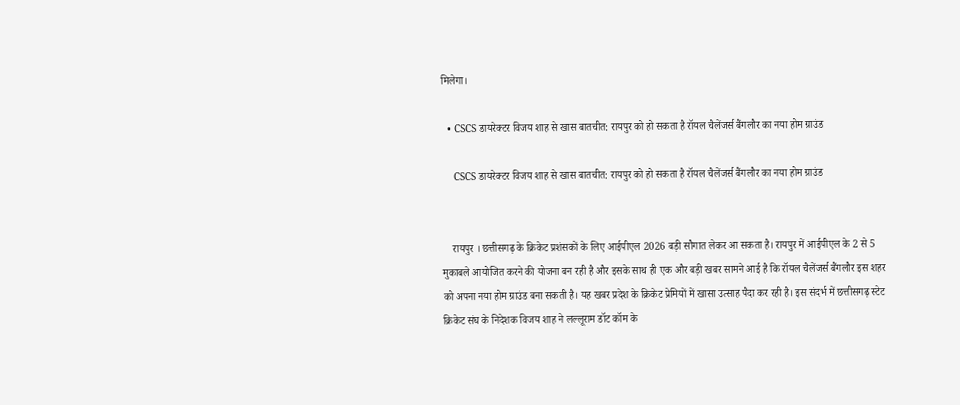मिलेगा।

  • CSCS डायरेक्टर विजय शाह से खास बातचीत: रायपुर को हो सकता है रॉयल चैलेंजर्स बैंगलौर का नया होम ग्राउंड

    CSCS डायरेक्टर विजय शाह से खास बातचीत: रायपुर को हो सकता है रॉयल चैलेंजर्स बैंगलौर का नया होम ग्राउंड


    रायपुर । छत्तीसगढ़ के क्रिकेट प्रशंसकों के लिए आईपीएल 2026 बड़ी सौगात लेकर आ सकता है। रायपुर में आईपीएल के 2 से 5 मुकाबले आयोजित करने की योजना बन रही है और इसके साथ ही एक और बड़ी खबर सामने आई है कि रॉयल चैलेंजर्स बैंगलौर इस शहर को अपना नया होम ग्राउंड बना सकती है। यह खबर प्रदेश के क्रिकेट प्रेमियों में खासा उत्साह पैदा कर रही है। इस संदर्भ में छत्तीसगढ़ स्टेट क्रिकेट संघ के निदेशक विजय शाह ने लल्लूराम डॉट कॉम के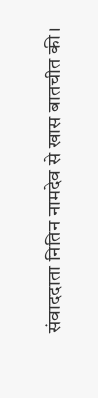संवाददाता नितिन नामदेव से खास बातचीत की।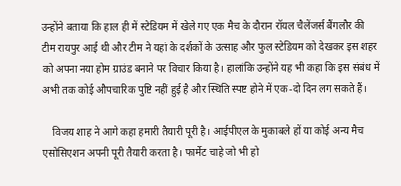उन्होंने बताया कि हाल ही में स्टेडियम में खेले गए एक मैच के दौरान रॉयल चैलेंजर्स बैंगलौर की टीम रायपुर आई थी और टीम ने यहां के दर्शकों के उत्साह और फुल स्टेडियम को देखकर इस शहर को अपना नया होम ग्राउंड बनाने पर विचार किया है। हालांकि उन्होंने यह भी कहा कि इस संबंध में अभी तक कोई औपचारिक पुष्टि नहीं हुई है और स्थिति स्पष्ट होने में एक-दो दिन लग सकते हैं।

    विजय शाह ने आगे कहा हमारी तैयारी पूरी है। आईपीएल के मुकाबले हों या कोई अन्य मैच एसोसिएशन अपनी पूरी तैयारी करता है। फार्मेट चाहे जो भी हो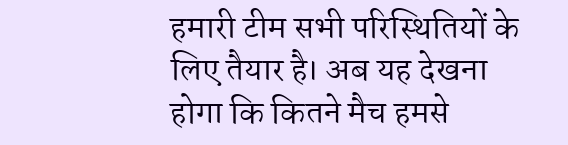हमारी टीम सभी परिस्थितियों के लिए तैयार है। अब यह देखना होगा कि कितने मैच हमसे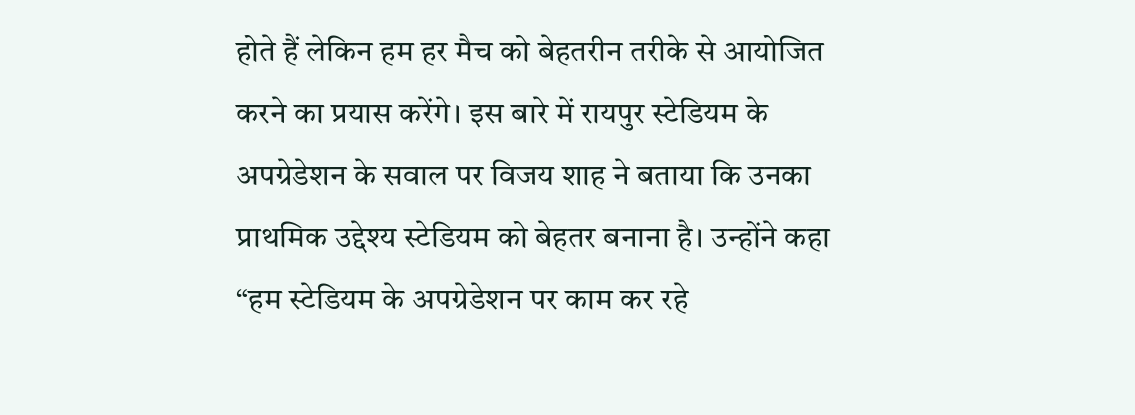होते हैं लेकिन हम हर मैच को बेहतरीन तरीके से आयोजित करने का प्रयास करेंगे। इस बारे में रायपुर स्टेडियम के अपग्रेडेशन के सवाल पर विजय शाह ने बताया कि उनका प्राथमिक उद्देश्य स्टेडियम को बेहतर बनाना है। उन्होंने कहा “हम स्टेडियम के अपग्रेडेशन पर काम कर रहे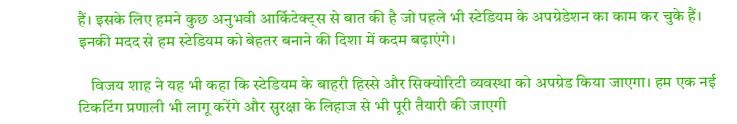हैं। इसके लिए हमने कुछ अनुभवी आर्किटेक्ट्स से बात की है जो पहले भी स्टेडियम के अपग्रेडेशन का काम कर चुके हैं। इनकी मदद से हम स्टेडियम को बेहतर बनाने की दिशा में कदम बढ़ाएंगे।

    विजय शाह ने यह भी कहा कि स्टेडियम के बाहरी हिस्से और सिक्योरिटी व्यवस्था को अपग्रेड किया जाएगा। हम एक नई टिकटिंग प्रणाली भी लागू करेंगे और सुरक्षा के लिहाज से भी पूरी तैयारी की जाएगी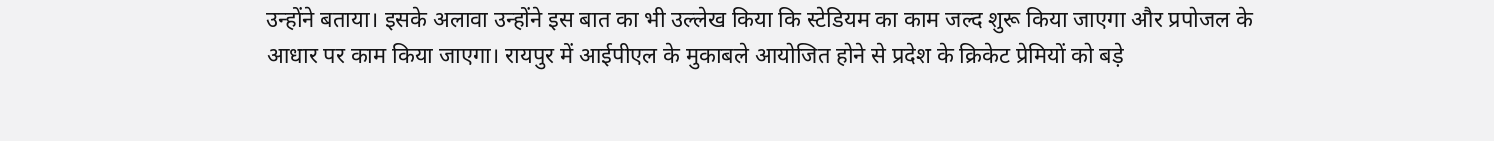उन्होंने बताया। इसके अलावा उन्होंने इस बात का भी उल्लेख किया कि स्टेडियम का काम जल्द शुरू किया जाएगा और प्रपोजल के आधार पर काम किया जाएगा। रायपुर में आईपीएल के मुकाबले आयोजित होने से प्रदेश के क्रिकेट प्रेमियों को बड़े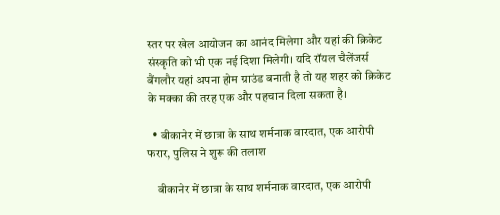स्तर पर खेल आयोजन का आनंद मिलेगा और यहां की क्रिकेट संस्कृति को भी एक नई दिशा मिलेगी। यदि रॉयल चैलेंजर्स बैंगलौर यहां अपना होम ग्राउंड बनाती है तो यह शहर को क्रिकेट के मक्का की तरह एक और पहचान दिला सकता है।

  • बीकानेर में छात्रा के साथ शर्मनाक वारदात, एक आरोपी फरार, पुलिस ने शुरू की तलाश

    बीकानेर में छात्रा के साथ शर्मनाक वारदात, एक आरोपी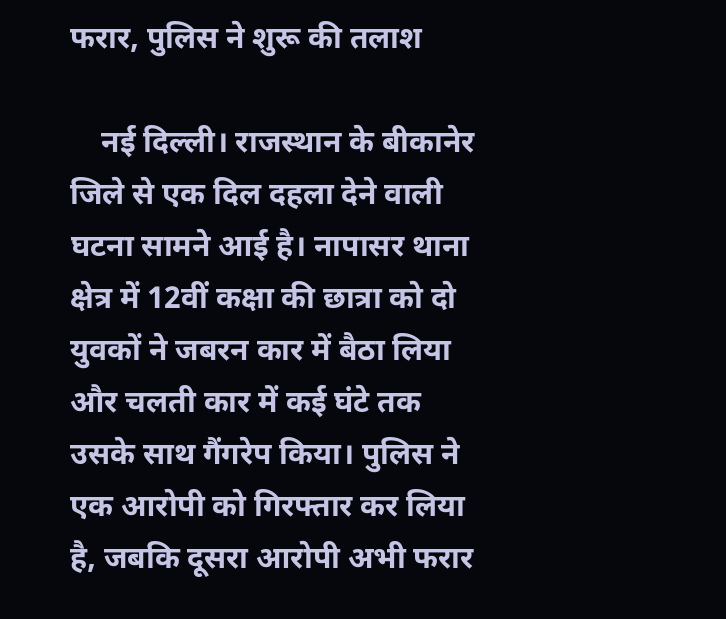फरार, पुलिस ने शुरू की तलाश

    नई दिल्ली। राजस्थान के बीकानेर जिले से एक दिल दहला देने वाली घटना सामने आई है। नापासर थाना क्षेत्र में 12वीं कक्षा की छात्रा को दो युवकों ने जबरन कार में बैठा लिया और चलती कार में कई घंटे तक उसके साथ गैंगरेप किया। पुलिस ने एक आरोपी को गिरफ्तार कर लिया है, जबकि दूसरा आरोपी अभी फरार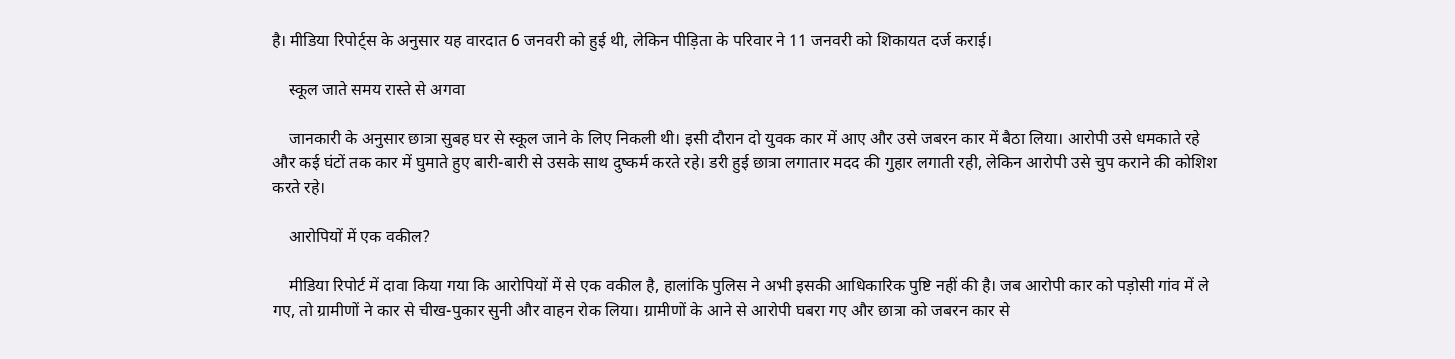है। मीडिया रिपोर्ट्स के अनुसार यह वारदात 6 जनवरी को हुई थी, लेकिन पीड़िता के परिवार ने 11 जनवरी को शिकायत दर्ज कराई।

    स्कूल जाते समय रास्ते से अगवा

    जानकारी के अनुसार छात्रा सुबह घर से स्कूल जाने के लिए निकली थी। इसी दौरान दो युवक कार में आए और उसे जबरन कार में बैठा लिया। आरोपी उसे धमकाते रहे और कई घंटों तक कार में घुमाते हुए बारी-बारी से उसके साथ दुष्कर्म करते रहे। डरी हुई छात्रा लगातार मदद की गुहार लगाती रही, लेकिन आरोपी उसे चुप कराने की कोशिश करते रहे।

    आरोपियों में एक वकील?

    मीडिया रिपोर्ट में दावा किया गया कि आरोपियों में से एक वकील है, हालांकि पुलिस ने अभी इसकी आधिकारिक पुष्टि नहीं की है। जब आरोपी कार को पड़ोसी गांव में ले गए, तो ग्रामीणों ने कार से चीख-पुकार सुनी और वाहन रोक लिया। ग्रामीणों के आने से आरोपी घबरा गए और छात्रा को जबरन कार से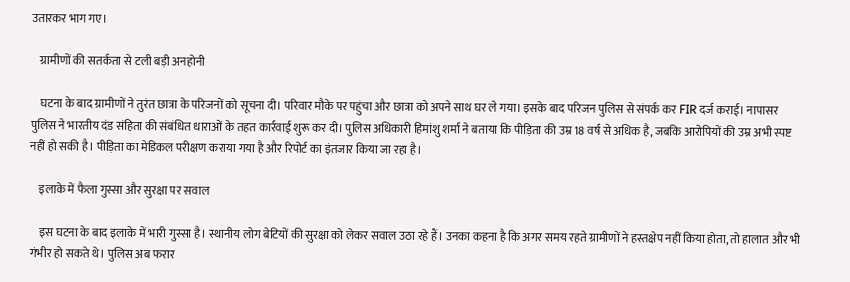उतारकर भाग गए।

    ग्रामीणों की सतर्कता से टली बड़ी अनहोनी

    घटना के बाद ग्रामीणों ने तुरंत छात्रा के परिजनों को सूचना दी। परिवार मौके पर पहुंचा और छात्रा को अपने साथ घर ले गया। इसके बाद परिजन पुलिस से संपर्क कर FIR दर्ज कराई। नापासर पुलिस ने भारतीय दंड संहिता की संबंधित धाराओं के तहत कार्रवाई शुरू कर दी। पुलिस अधिकारी हिमांशु शर्मा ने बताया कि पीड़िता की उम्र 18 वर्ष से अधिक है, जबकि आरोपियों की उम्र अभी स्पष्ट नहीं हो सकी है। पीड़िता का मेडिकल परीक्षण कराया गया है और रिपोर्ट का इंतजार किया जा रहा है।

    इलाके में फैला गुस्सा और सुरक्षा पर सवाल

    इस घटना के बाद इलाके में भारी गुस्सा है। स्थानीय लोग बेटियों की सुरक्षा को लेकर सवाल उठा रहे हैं। उनका कहना है कि अगर समय रहते ग्रामीणों ने हस्तक्षेप नहीं किया होता, तो हालात और भी गंभीर हो सकते थे। पुलिस अब फरार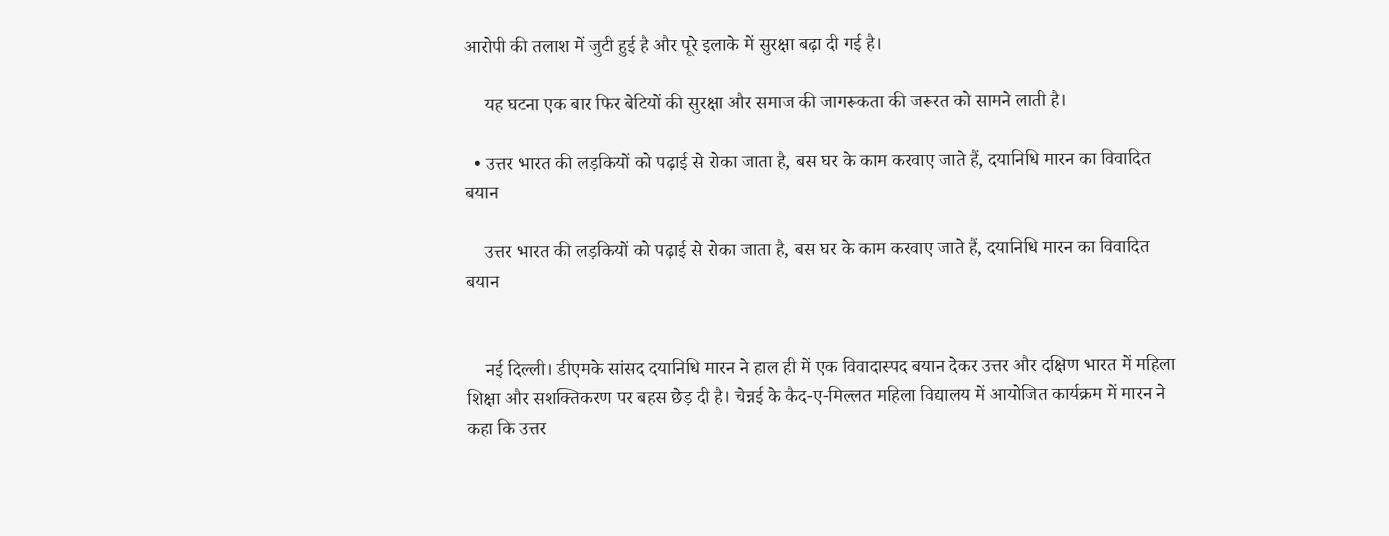आरोपी की तलाश में जुटी हुई है और पूरे इलाके में सुरक्षा बढ़ा दी गई है।

    यह घटना एक बार फिर बेटियों की सुरक्षा और समाज की जागरूकता की जरूरत को सामने लाती है।

  • उत्तर भारत की लड़कियों को पढ़ाई से रोका जाता है, बस घर के काम करवाए जाते हैं, दयानिधि मारन का विवादित बयान

    उत्तर भारत की लड़कियों को पढ़ाई से रोका जाता है, बस घर के काम करवाए जाते हैं, दयानिधि मारन का विवादित बयान


    नई दिल्ली। डीएमके सांसद दयानिधि मारन ने हाल ही में एक विवादास्पद बयान देकर उत्तर और दक्षिण भारत में महिला शिक्षा और सशक्तिकरण पर बहस छेड़ दी है। चेन्नई के कैद-ए-मिल्लत महिला विद्यालय में आयोजित कार्यक्रम में मारन ने कहा कि उत्तर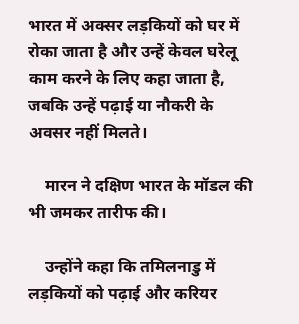भारत में अक्सर लड़कियों को घर में रोका जाता है और उन्हें केवल घरेलू काम करने के लिए कहा जाता है, जबकि उन्हें पढ़ाई या नौकरी के अवसर नहीं मिलते।

    मारन ने दक्षिण भारत के मॉडल की भी जमकर तारीफ की।

    उन्होंने कहा कि तमिलनाडु में लड़कियों को पढ़ाई और करियर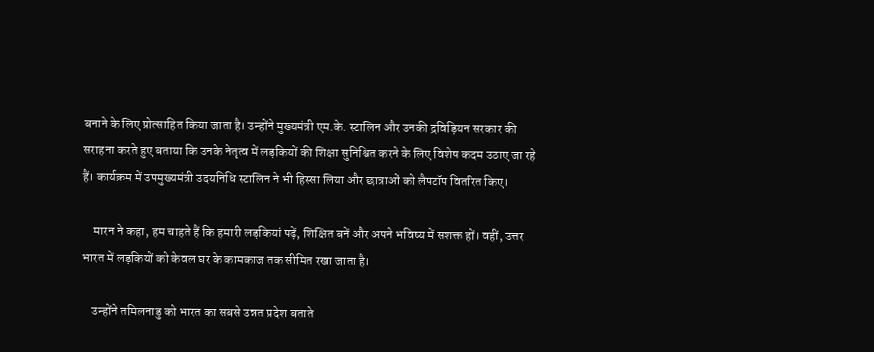बनाने के लिए प्रोत्साहित किया जाता है। उन्होंने मुख्यमंत्री एम.के. स्टालिन और उनकी द्रविड़ियन सरकार की सराहना करते हुए बताया कि उनके नेतृत्व में लड़कियों की शिक्षा सुनिश्चित करने के लिए विशेष कदम उठाए जा रहे हैं। कार्यक्रम में उपमुख्यमंत्री उदयनिधि स्टालिन ने भी हिस्सा लिया और छात्राओं को लैपटॉप वितरित किए।

    मारन ने कहा, हम चाहते हैं कि हमारी लड़कियां पढ़ें, शिक्षित बनें और अपने भविष्य में सशक्त हों। वहीं, उत्तर भारत में लड़कियों को केवल घर के कामकाज तक सीमित रखा जाता है।

    उन्होंने तमिलनाडु को भारत का सबसे उन्नत प्रदेश बताते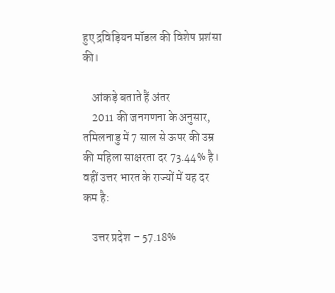हुए द्रविड़ियन मॉडल की विशेष प्रशंसा की।

    आंकड़े बताते हैं अंतर
    2011 की जनगणना के अनुसार, तमिलनाडु में 7 साल से ऊपर की उम्र की महिला साक्षरता दर 73.44% है। वहीं उत्तर भारत के राज्यों में यह दर कम है:

    उत्तर प्रदेश – 57.18%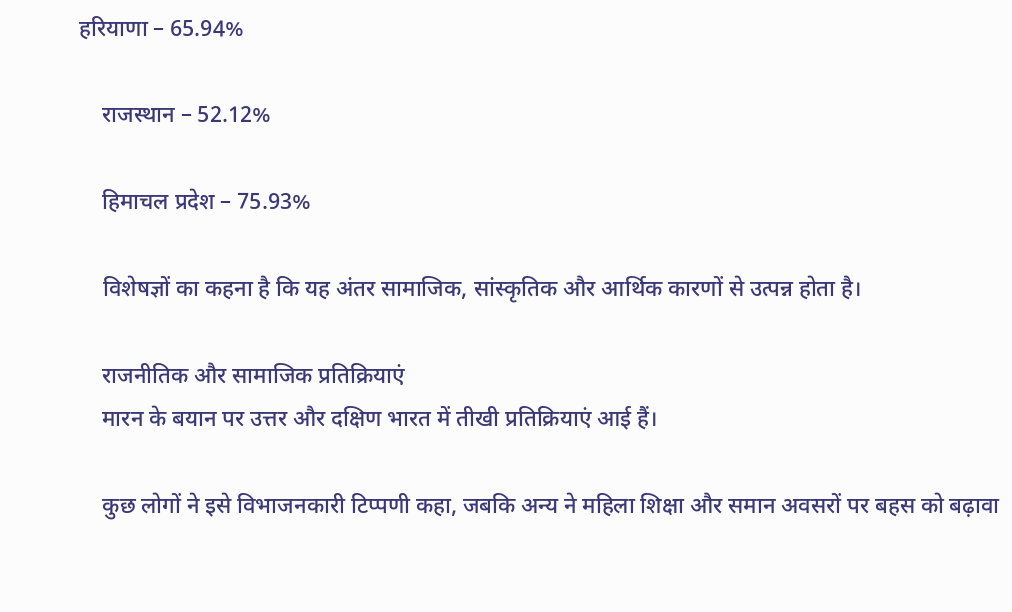हरियाणा – 65.94%

    राजस्थान – 52.12%

    हिमाचल प्रदेश – 75.93%

    विशेषज्ञों का कहना है कि यह अंतर सामाजिक, सांस्कृतिक और आर्थिक कारणों से उत्पन्न होता है।

    राजनीतिक और सामाजिक प्रतिक्रियाएं
    मारन के बयान पर उत्तर और दक्षिण भारत में तीखी प्रतिक्रियाएं आई हैं।

    कुछ लोगों ने इसे विभाजनकारी टिप्पणी कहा, जबकि अन्य ने महिला शिक्षा और समान अवसरों पर बहस को बढ़ावा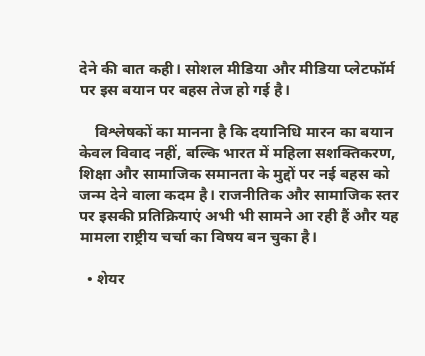देने की बात कही। सोशल मीडिया और मीडिया प्लेटफॉर्म पर इस बयान पर बहस तेज हो गई है।

    विश्लेषकों का मानना है कि दयानिधि मारन का बयान केवल विवाद नहीं, बल्कि भारत में महिला सशक्तिकरण, शिक्षा और सामाजिक समानता के मुद्दों पर नई बहस को जन्म देने वाला कदम है। राजनीतिक और सामाजिक स्तर पर इसकी प्रतिक्रियाएं अभी भी सामने आ रही हैं और यह मामला राष्ट्रीय चर्चा का विषय बन चुका है।

  • शेयर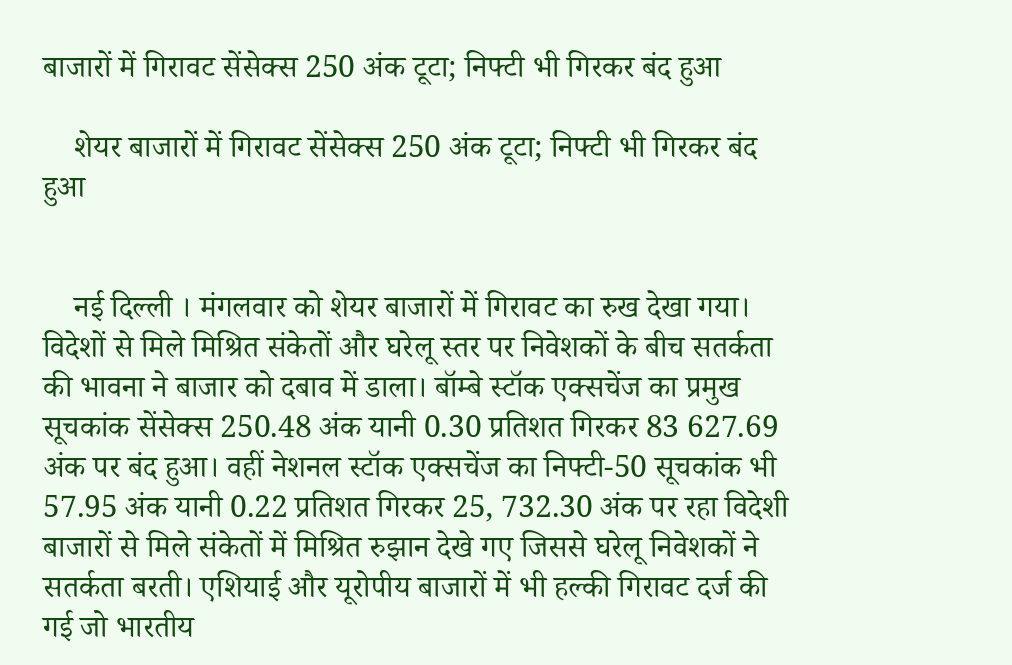बाजारों में गिरावट सेंसेक्स 250 अंक टूटा; निफ्टी भी गिरकर बंद हुआ

    शेयर बाजारों में गिरावट सेंसेक्स 250 अंक टूटा; निफ्टी भी गिरकर बंद हुआ


    नई दिल्ली । मंगलवार को शेयर बाजारों में गिरावट का रुख देखा गया। विदेशों से मिले मिश्रित संकेतों और घरेलू स्तर पर निवेशकों के बीच सतर्कता की भावना ने बाजार को दबाव में डाला। बॉम्बे स्टॉक एक्सचेंज का प्रमुख सूचकांक सेंसेक्स 250.48 अंक यानी 0.30 प्रतिशत गिरकर 83 627.69 अंक पर बंद हुआ। वहीं नेशनल स्टॉक एक्सचेंज का निफ्टी-50 सूचकांक भी 57.95 अंक यानी 0.22 प्रतिशत गिरकर 25, 732.30 अंक पर रहा विदेशी बाजारों से मिले संकेतों में मिश्रित रुझान देखे गए जिससे घरेलू निवेशकों ने सतर्कता बरती। एशियाई और यूरोपीय बाजारों में भी हल्की गिरावट दर्ज की गई जो भारतीय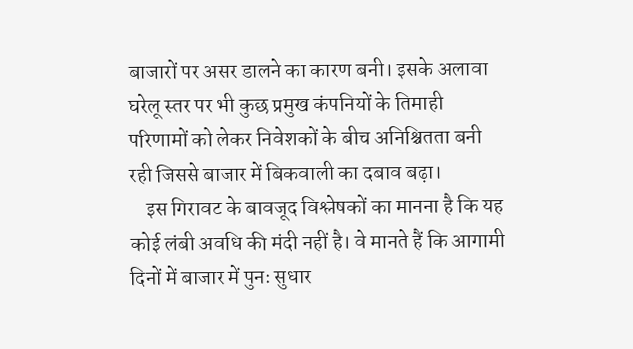बाजारों पर असर डालने का कारण बनी। इसके अलावा घरेलू स्तर पर भी कुछ प्रमुख कंपनियों के तिमाही परिणामों को लेकर निवेशकों के बीच अनिश्चितता बनी रही जिससे बाजार में बिकवाली का दबाव बढ़ा।
    इस गिरावट के बावजूद विश्लेषकों का मानना है कि यह कोई लंबी अवधि की मंदी नहीं है। वे मानते हैं कि आगामी दिनों में बाजार में पुनः सुधार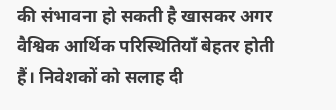की संभावना हो सकती है खासकर अगर वैश्विक आर्थिक परिस्थितियाँ बेहतर होती हैं। निवेशकों को सलाह दी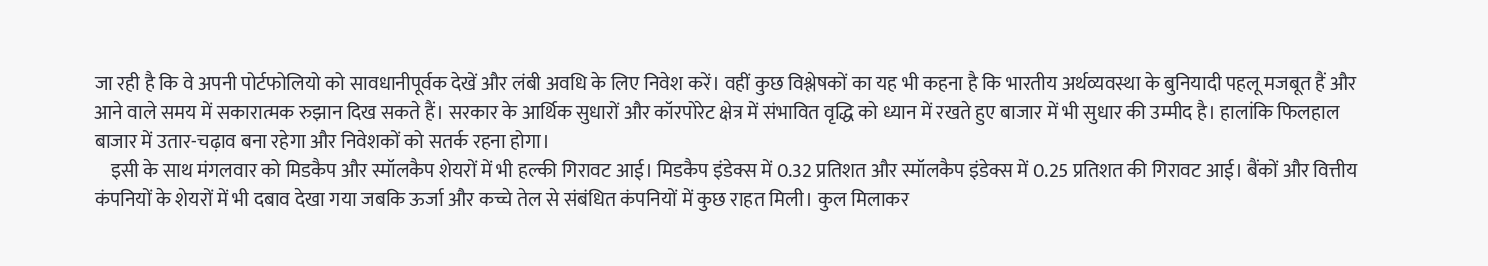जा रही है कि वे अपनी पोर्टफोलियो को सावधानीपूर्वक देखें और लंबी अवधि के लिए निवेश करें। वहीं कुछ विश्लेषकों का यह भी कहना है कि भारतीय अर्थव्यवस्था के बुनियादी पहलू मजबूत हैं और आने वाले समय में सकारात्मक रुझान दिख सकते हैं। सरकार के आर्थिक सुधारों और कॉरपोरेट क्षेत्र में संभावित वृद्धि को ध्यान में रखते हुए बाजार में भी सुधार की उम्मीद है। हालांकि फिलहाल बाजार में उतार-चढ़ाव बना रहेगा और निवेशकों को सतर्क रहना होगा।
    इसी के साथ मंगलवार को मिडकैप और स्मॉलकैप शेयरों में भी हल्की गिरावट आई। मिडकैप इंडेक्स में 0.32 प्रतिशत और स्मॉलकैप इंडेक्स में 0.25 प्रतिशत की गिरावट आई। बैंकों और वित्तीय कंपनियों के शेयरों में भी दबाव देखा गया जबकि ऊर्जा और कच्चे तेल से संबंधित कंपनियों में कुछ राहत मिली। कुल मिलाकर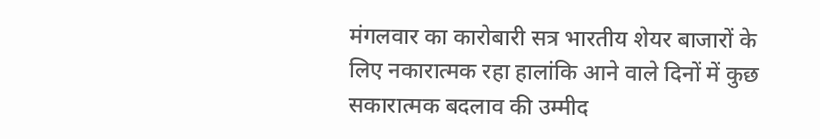मंगलवार का कारोबारी सत्र भारतीय शेयर बाजारों के लिए नकारात्मक रहा हालांकि आने वाले दिनों में कुछ सकारात्मक बदलाव की उम्मीद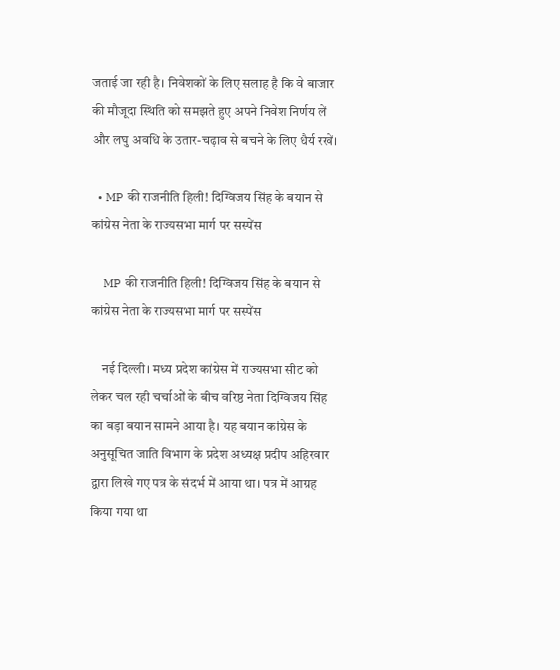जताई जा रही है। निवेशकों के लिए सलाह है कि वे बाजार की मौजूदा स्थिति को समझते हुए अपने निवेश निर्णय लें और लघु अवधि के उतार-चढ़ाव से बचने के लिए धैर्य रखें।

  • MP की राजनीति हिली! दिग्विजय सिंह के बयान से कांग्रेस नेता के राज्यसभा मार्ग पर सस्पेंस

    MP की राजनीति हिली! दिग्विजय सिंह के बयान से कांग्रेस नेता के राज्यसभा मार्ग पर सस्पेंस

    नई दिल्ली। मध्य प्रदेश कांग्रेस में राज्यसभा सीट को लेकर चल रही चर्चाओं के बीच वरिष्ठ नेता दिग्विजय सिंह का बड़ा बयान सामने आया है। यह बयान कांग्रेस के अनुसूचित जाति विभाग के प्रदेश अध्यक्ष प्रदीप अहिरवार द्वारा लिखे गए पत्र के संदर्भ में आया था। पत्र में आग्रह किया गया था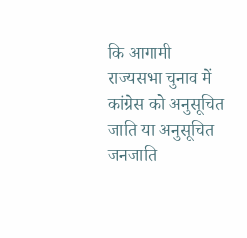कि आगामी राज्यसभा चुनाव में कांग्रेस को अनुसूचित जाति या अनुसूचित जनजाति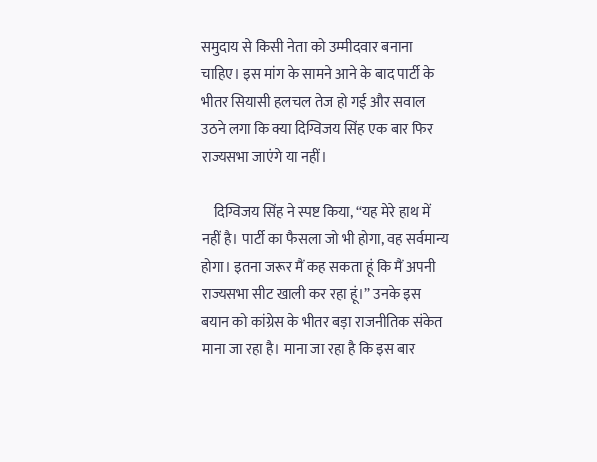समुदाय से किसी नेता को उम्मीदवार बनाना चाहिए। इस मांग के सामने आने के बाद पार्टी के भीतर सियासी हलचल तेज हो गई और सवाल उठने लगा कि क्या दिग्विजय सिंह एक बार फिर राज्यसभा जाएंगे या नहीं।

    दिग्विजय सिंह ने स्पष्ट किया, “यह मेरे हाथ में नहीं है। पार्टी का फैसला जो भी होगा, वह सर्वमान्य होगा। इतना जरूर मैं कह सकता हूं कि मैं अपनी राज्यसभा सीट खाली कर रहा हूं।” उनके इस बयान को कांग्रेस के भीतर बड़ा राजनीतिक संकेत माना जा रहा है। माना जा रहा है कि इस बार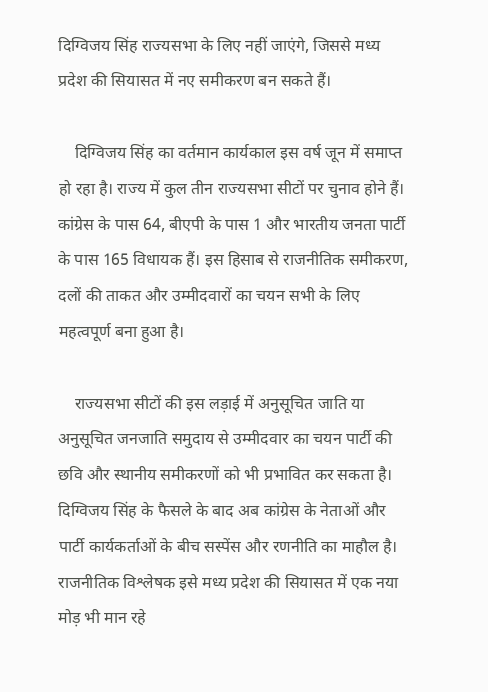दिग्विजय सिंह राज्यसभा के लिए नहीं जाएंगे, जिससे मध्य प्रदेश की सियासत में नए समीकरण बन सकते हैं।

    दिग्विजय सिंह का वर्तमान कार्यकाल इस वर्ष जून में समाप्त हो रहा है। राज्य में कुल तीन राज्यसभा सीटों पर चुनाव होने हैं। कांग्रेस के पास 64, बीएपी के पास 1 और भारतीय जनता पार्टी के पास 165 विधायक हैं। इस हिसाब से राजनीतिक समीकरण, दलों की ताकत और उम्मीदवारों का चयन सभी के लिए महत्वपूर्ण बना हुआ है।

    राज्यसभा सीटों की इस लड़ाई में अनुसूचित जाति या अनुसूचित जनजाति समुदाय से उम्मीदवार का चयन पार्टी की छवि और स्थानीय समीकरणों को भी प्रभावित कर सकता है। दिग्विजय सिंह के फैसले के बाद अब कांग्रेस के नेताओं और पार्टी कार्यकर्ताओं के बीच सस्पेंस और रणनीति का माहौल है। राजनीतिक विश्लेषक इसे मध्य प्रदेश की सियासत में एक नया मोड़ भी मान रहे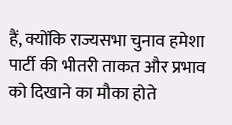हैं, क्योंकि राज्यसभा चुनाव हमेशा पार्टी की भीतरी ताकत और प्रभाव को दिखाने का मौका होते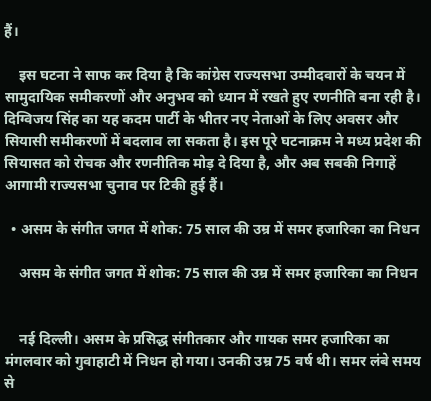हैं।

    इस घटना ने साफ कर दिया है कि कांग्रेस राज्यसभा उम्मीदवारों के चयन में सामुदायिक समीकरणों और अनुभव को ध्यान में रखते हुए रणनीति बना रही है। दिग्विजय सिंह का यह कदम पार्टी के भीतर नए नेताओं के लिए अवसर और सियासी समीकरणों में बदलाव ला सकता है। इस पूरे घटनाक्रम ने मध्य प्रदेश की सियासत को रोचक और रणनीतिक मोड़ दे दिया है, और अब सबकी निगाहें आगामी राज्यसभा चुनाव पर टिकी हुई हैं।

  • असम के संगीत जगत में शोक: 75 साल की उम्र में समर हजारिका का निधन

    असम के संगीत जगत में शोक: 75 साल की उम्र में समर हजारिका का निधन


    नई दिल्ली। असम के प्रसिद्ध संगीतकार और गायक समर हजारिका का मंगलवार को गुवाहाटी में निधन हो गया। उनकी उम्र 75 वर्ष थी। समर लंबे समय से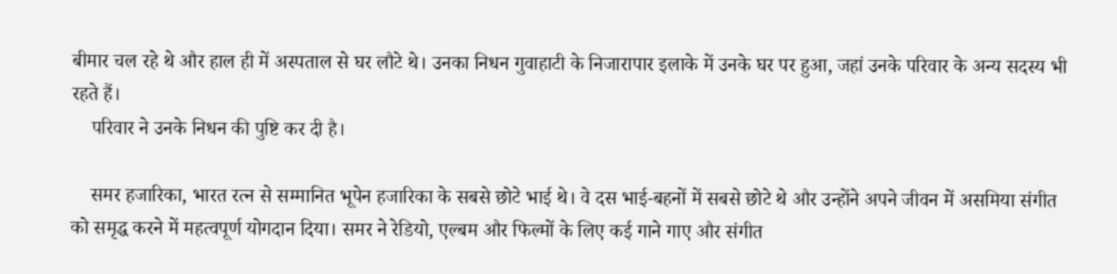बीमार चल रहे थे और हाल ही में अस्पताल से घर लौटे थे। उनका निधन गुवाहाटी के निजारापार इलाके में उनके घर पर हुआ, जहां उनके परिवार के अन्य सदस्य भी रहते हैं।
    परिवार ने उनके निधन की पुष्टि कर दी है।

    समर हजारिका, भारत रत्न से सम्मानित भूपेन हजारिका के सबसे छोटे भाई थे। वे दस भाई-बहनों में सबसे छोटे थे और उन्होंने अपने जीवन में असमिया संगीत को समृद्ध करने में महत्वपूर्ण योगदान दिया। समर ने रेडियो, एल्बम और फिल्मों के लिए कई गाने गाए और संगीत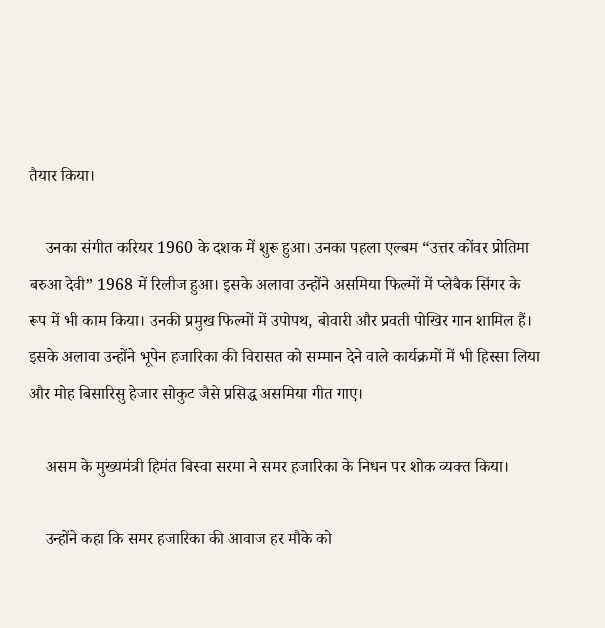तैयार किया।

    उनका संगीत करियर 1960 के दशक में शुरू हुआ। उनका पहला एल्बम “उत्तर कोंवर प्रोतिमा बरुआ देवी” 1968 में रिलीज हुआ। इसके अलावा उन्होंने असमिया फिल्मों में प्लेबैक सिंगर के रूप में भी काम किया। उनकी प्रमुख फिल्मों में उपोपथ, बोवारी और प्रवती पोखिर गान शामिल हैं। इसके अलावा उन्होंने भूपेन हजारिका की विरासत को सम्मान देने वाले कार्यक्रमों में भी हिस्सा लिया और मोह बिसारिसु हेजार सोकुट जैसे प्रसिद्ध असमिया गीत गाए।

    असम के मुख्यमंत्री हिमंत बिस्वा सरमा ने समर हजारिका के निधन पर शोक व्यक्त किया।

    उन्होंने कहा कि समर हजारिका की आवाज हर मौके को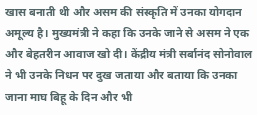खास बनाती थी और असम की संस्कृति में उनका योगदान अमूल्य है। मुख्यमंत्री ने कहा कि उनके जाने से असम ने एक और बेहतरीन आवाज खो दी। केंद्रीय मंत्री सर्बानंद सोनोवाल ने भी उनके निधन पर दुख जताया और बताया कि उनका जाना माघ बिहू के दिन और भी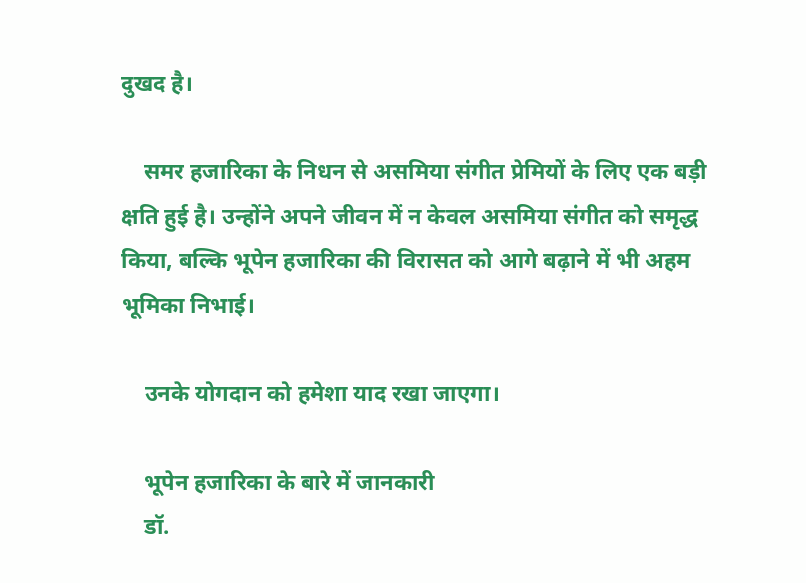दुखद है।

    समर हजारिका के निधन से असमिया संगीत प्रेमियों के लिए एक बड़ी क्षति हुई है। उन्होंने अपने जीवन में न केवल असमिया संगीत को समृद्ध किया, बल्कि भूपेन हजारिका की विरासत को आगे बढ़ाने में भी अहम भूमिका निभाई।

    उनके योगदान को हमेशा याद रखा जाएगा।

    भूपेन हजारिका के बारे में जानकारी
    डॉ.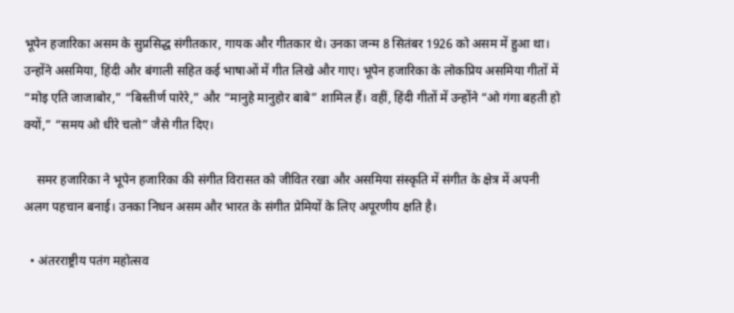भूपेन हजारिका असम के सुप्रसिद्ध संगीतकार, गायक और गीतकार थे। उनका जन्म 8 सितंबर 1926 को असम में हुआ था। उन्होंने असमिया, हिंदी और बंगाली सहित कई भाषाओं में गीत लिखे और गाए। भूपेन हजारिका के लोकप्रिय असमिया गीतों में “मोइ एति जाजाबोर,” “बिस्तीर्ण पारेरे,” और “मानुहे मानुहोर बाबे” शामिल हैं। वहीं, हिंदी गीतों में उन्होंने “ओ गंगा बहती हो क्यों,” “समय ओ धीरे चलो” जैसे गीत दिए।

    समर हजारिका ने भूपेन हजारिका की संगीत विरासत को जीवित रखा और असमिया संस्कृति में संगीत के क्षेत्र में अपनी अलग पहचान बनाई। उनका निधन असम और भारत के संगीत प्रेमियों के लिए अपूरणीय क्षति है।

  • अंतरराष्ट्रीय पतंग महोत्सव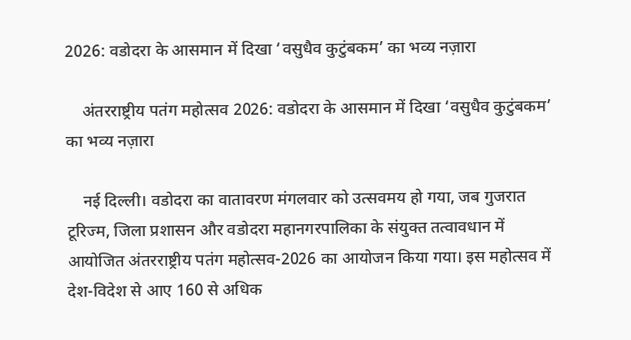2026: वडोदरा के आसमान में दिखा ‘वसुधैव कुटुंबकम’ का भव्य नज़ारा

    अंतरराष्ट्रीय पतंग महोत्सव 2026: वडोदरा के आसमान में दिखा ‘वसुधैव कुटुंबकम’ का भव्य नज़ारा

    नई दिल्ली। वडोदरा का वातावरण मंगलवार को उत्सवमय हो गया, जब गुजरात टूरिज्म, जिला प्रशासन और वडोदरा महानगरपालिका के संयुक्त तत्वावधान में आयोजित अंतरराष्ट्रीय पतंग महोत्सव-2026 का आयोजन किया गया। इस महोत्सव में देश-विदेश से आए 160 से अधिक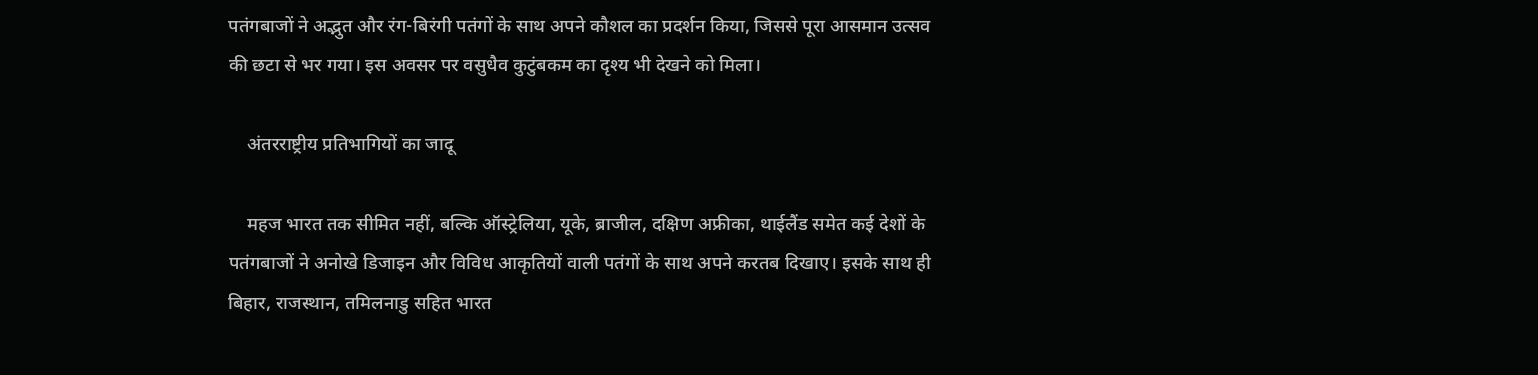पतंगबाजों ने अद्भुत और रंग-बिरंगी पतंगों के साथ अपने कौशल का प्रदर्शन किया, जिससे पूरा आसमान उत्सव की छटा से भर गया। इस अवसर पर वसुधैव कुटुंबकम का दृश्य भी देखने को मिला।

    अंतरराष्ट्रीय प्रतिभागियों का जादू

    महज भारत तक सीमित नहीं, बल्कि ऑस्ट्रेलिया, यूके, ब्राजील, दक्षिण अफ्रीका, थाईलैंड समेत कई देशों के पतंगबाजों ने अनोखे डिजाइन और विविध आकृतियों वाली पतंगों के साथ अपने करतब दिखाए। इसके साथ ही बिहार, राजस्थान, तमिलनाडु सहित भारत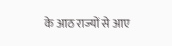के आठ राज्यों से आए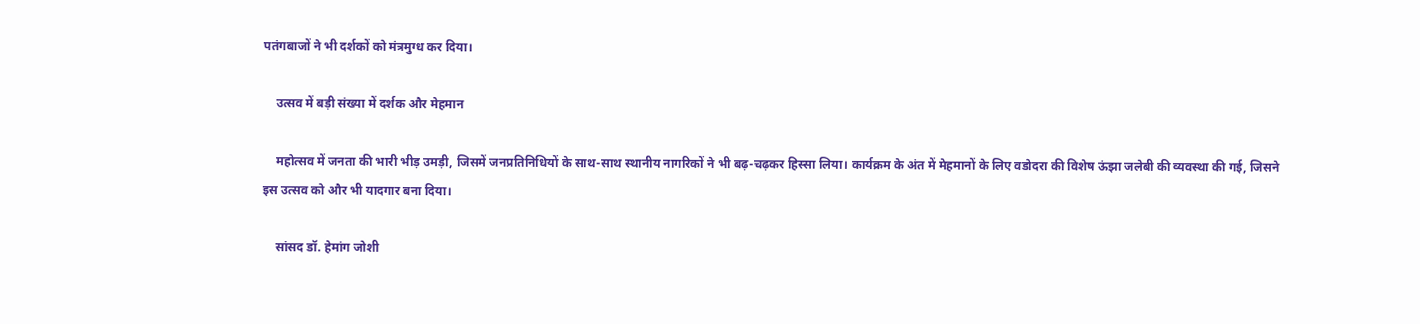पतंगबाजों ने भी दर्शकों को मंत्रमुग्ध कर दिया।

    उत्सव में बड़ी संख्या में दर्शक और मेहमान

    महोत्सव में जनता की भारी भीड़ उमड़ी, जिसमें जनप्रतिनिधियों के साथ-साथ स्थानीय नागरिकों ने भी बढ़-चढ़कर हिस्सा लिया। कार्यक्रम के अंत में मेहमानों के लिए वडोदरा की विशेष ऊंझा जलेबी की व्यवस्था की गई, जिसने इस उत्सव को और भी यादगार बना दिया।

    सांसद डॉ. हेमांग जोशी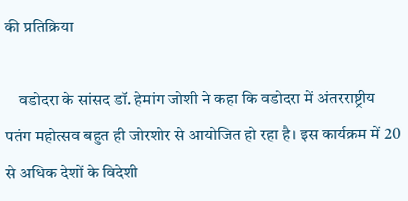की प्रतिक्रिया

    वडोदरा के सांसद डॉ. हेमांग जोशी ने कहा कि वडोदरा में अंतरराष्ट्रीय पतंग महोत्सव बहुत ही जोरशोर से आयोजित हो रहा है। इस कार्यक्रम में 20 से अधिक देशों के विदेशी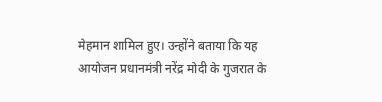मेहमान शामिल हुए। उन्होंने बताया कि यह आयोजन प्रधानमंत्री नरेंद्र मोदी के गुजरात के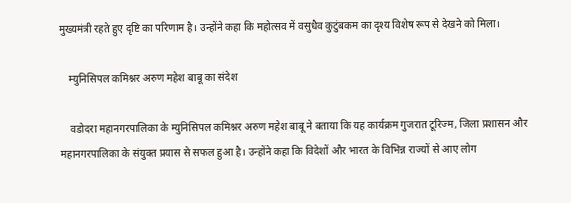मुख्यमंत्री रहते हुए दृष्टि का परिणाम है। उन्होंने कहा कि महोत्सव में वसुधैव कुटुंबकम का दृश्य विशेष रूप से देखने को मिला।

    म्युनिसिपल कमिश्नर अरुण महेश बाबू का संदेश

    वडोदरा महानगरपालिका के म्युनिसिपल कमिश्नर अरुण महेश बाबू ने बताया कि यह कार्यक्रम गुजरात टूरिज्म, जिला प्रशासन और महानगरपालिका के संयुक्त प्रयास से सफल हुआ है। उन्होंने कहा कि विदेशों और भारत के विभिन्न राज्यों से आए लोग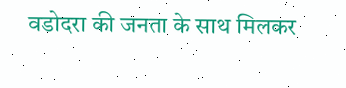वडोदरा की जनता के साथ मिलकर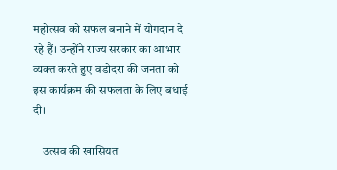महोत्सव को सफल बनाने में योगदान दे रहे हैं। उन्होंने राज्य सरकार का आभार व्यक्त करते हुए वडोदरा की जनता को इस कार्यक्रम की सफलता के लिए बधाई दी।

    उत्सव की खासियत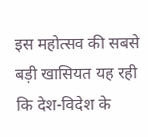इस महोत्सव की सबसे बड़ी खासियत यह रही कि देश-विदेश के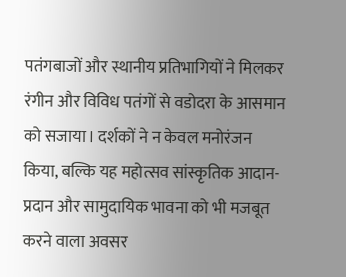पतंगबाजों और स्थानीय प्रतिभागियों ने मिलकर रंगीन और विविध पतंगों से वडोदरा के आसमान को सजाया। दर्शकों ने न केवल मनोरंजन किया, बल्कि यह महोत्सव सांस्कृतिक आदान-प्रदान और सामुदायिक भावना को भी मजबूत करने वाला अवसर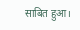साबित हुआ।